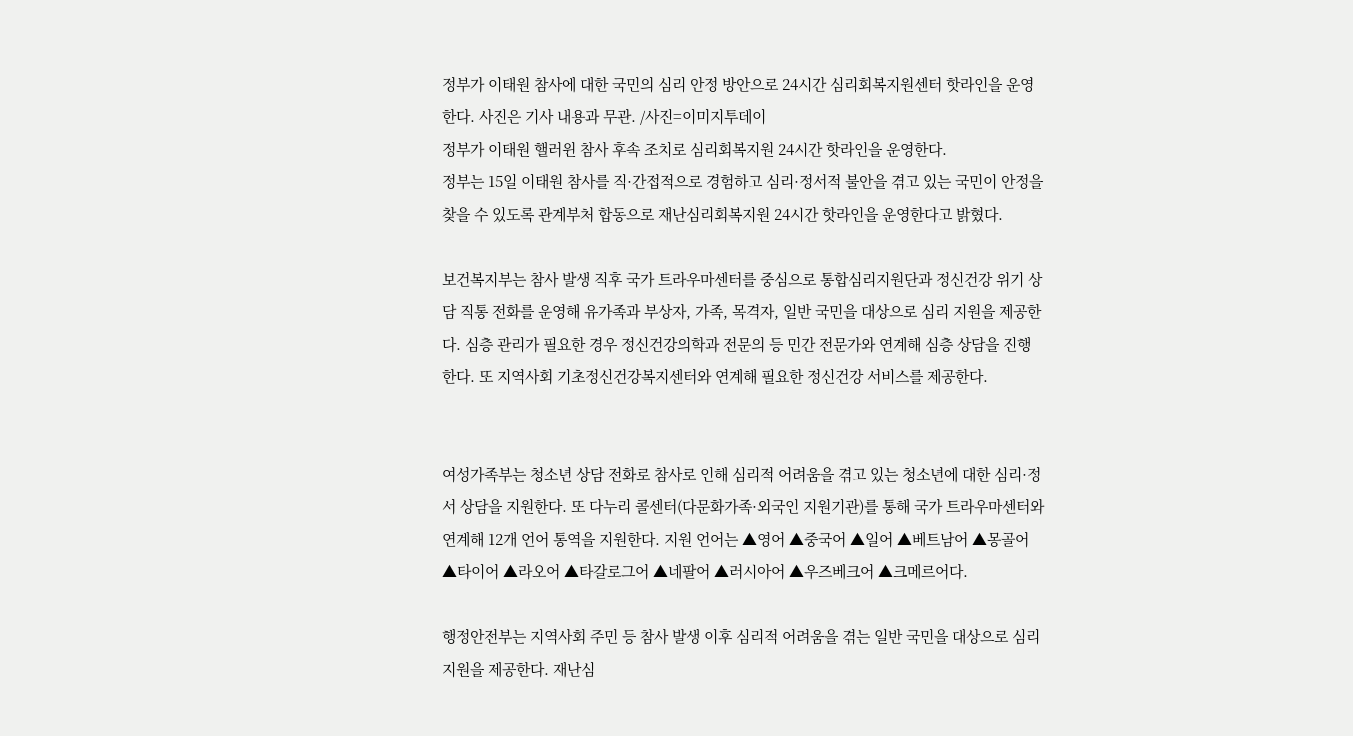정부가 이태원 참사에 대한 국민의 심리 안정 방안으로 24시간 심리회복지원센터 핫라인을 운영한다. 사진은 기사 내용과 무관. /사진=이미지투데이
정부가 이태원 핼러윈 참사 후속 조치로 심리회복지원 24시간 핫라인을 운영한다.
정부는 15일 이태원 참사를 직·간접적으로 경험하고 심리·정서적 불안을 겪고 있는 국민이 안정을 찾을 수 있도록 관계부처 합동으로 재난심리회복지원 24시간 핫라인을 운영한다고 밝혔다.

보건복지부는 참사 발생 직후 국가 트라우마센터를 중심으로 통합심리지원단과 정신건강 위기 상담 직통 전화를 운영해 유가족과 부상자, 가족, 목격자, 일반 국민을 대상으로 심리 지원을 제공한다. 심층 관리가 필요한 경우 정신건강의학과 전문의 등 민간 전문가와 연계해 심층 상담을 진행한다. 또 지역사회 기초정신건강복지센터와 연계해 필요한 정신건강 서비스를 제공한다.


여성가족부는 청소년 상담 전화로 참사로 인해 심리적 어려움을 겪고 있는 청소년에 대한 심리·정서 상담을 지원한다. 또 다누리 콜센터(다문화가족·외국인 지원기관)를 통해 국가 트라우마센터와 연계해 12개 언어 통역을 지원한다. 지원 언어는 ▲영어 ▲중국어 ▲일어 ▲베트남어 ▲몽골어 ▲타이어 ▲라오어 ▲타갈로그어 ▲네팔어 ▲러시아어 ▲우즈베크어 ▲크메르어다.

행정안전부는 지역사회 주민 등 참사 발생 이후 심리적 어려움을 겪는 일반 국민을 대상으로 심리 지원을 제공한다. 재난심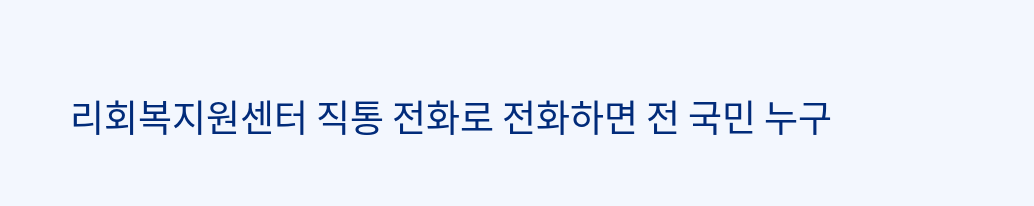리회복지원센터 직통 전화로 전화하면 전 국민 누구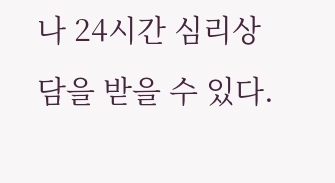나 24시간 심리상담을 받을 수 있다.